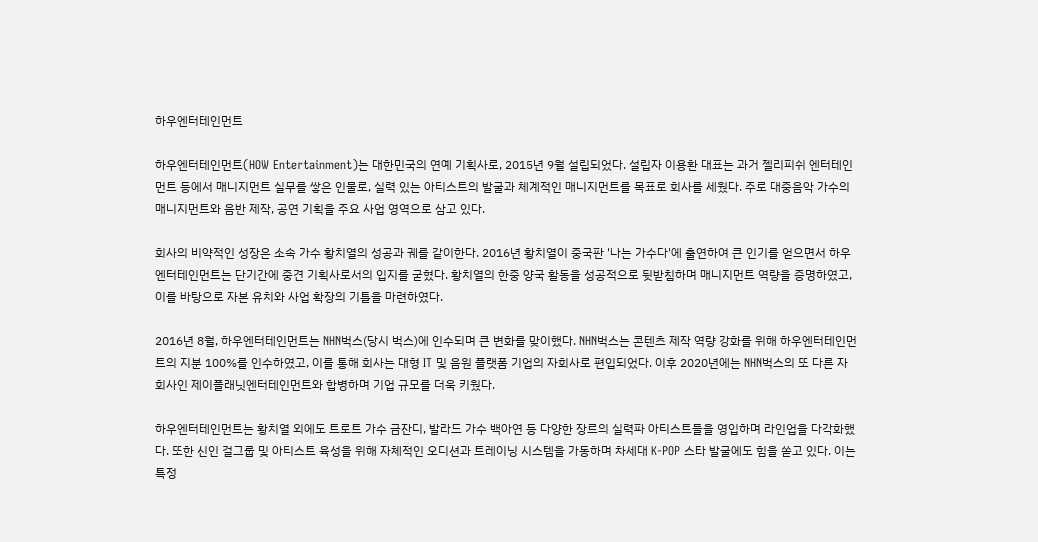하우엔터테인먼트

하우엔터테인먼트(HOW Entertainment)는 대한민국의 연예 기획사로, 2015년 9월 설립되었다. 설립자 이용환 대표는 과거 젤리피쉬 엔터테인먼트 등에서 매니지먼트 실무를 쌓은 인물로, 실력 있는 아티스트의 발굴과 체계적인 매니지먼트를 목표로 회사를 세웠다. 주로 대중음악 가수의 매니지먼트와 음반 제작, 공연 기획을 주요 사업 영역으로 삼고 있다.

회사의 비약적인 성장은 소속 가수 황치열의 성공과 궤를 같이한다. 2016년 황치열이 중국판 '나는 가수다'에 출연하여 큰 인기를 얻으면서 하우엔터테인먼트는 단기간에 중견 기획사로서의 입지를 굳혔다. 황치열의 한중 양국 활동을 성공적으로 뒷받침하며 매니지먼트 역량을 증명하였고, 이를 바탕으로 자본 유치와 사업 확장의 기틀을 마련하였다.

2016년 8월, 하우엔터테인먼트는 NHN벅스(당시 벅스)에 인수되며 큰 변화를 맞이했다. NHN벅스는 콘텐츠 제작 역량 강화를 위해 하우엔터테인먼트의 지분 100%를 인수하였고, 이를 통해 회사는 대형 IT 및 음원 플랫폼 기업의 자회사로 편입되었다. 이후 2020년에는 NHN벅스의 또 다른 자회사인 제이플래닛엔터테인먼트와 합병하며 기업 규모를 더욱 키웠다.

하우엔터테인먼트는 황치열 외에도 트로트 가수 금잔디, 발라드 가수 백아연 등 다양한 장르의 실력파 아티스트들을 영입하며 라인업을 다각화했다. 또한 신인 걸그룹 및 아티스트 육성을 위해 자체적인 오디션과 트레이닝 시스템을 가동하며 차세대 K-POP 스타 발굴에도 힘을 쏟고 있다. 이는 특정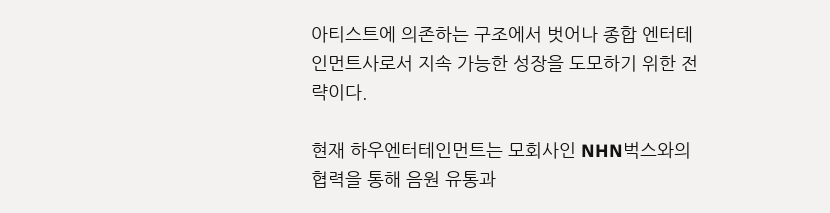아티스트에 의존하는 구조에서 벗어나 종합 엔터테인먼트사로서 지속 가능한 성장을 도모하기 위한 전략이다.

현재 하우엔터테인먼트는 모회사인 NHN벅스와의 협력을 통해 음원 유통과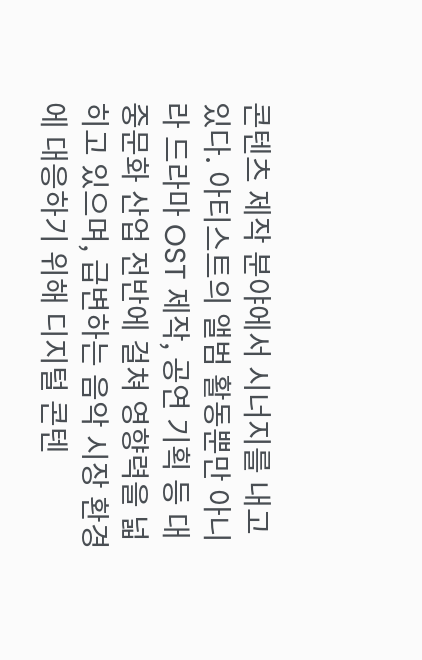콘텐츠 제작 분야에서 시너지를 내고 있다. 아티스트의 앨범 활동뿐만 아니라 드라마 OST 제작, 공연 기획 등 대중문화 산업 전반에 걸쳐 영향력을 넓히고 있으며, 급변하는 음악 시장 환경에 대응하기 위해 디지털 콘텐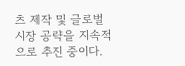츠 제작 및 글로벌 시장 공략을 지속적으로 추진 중이다.